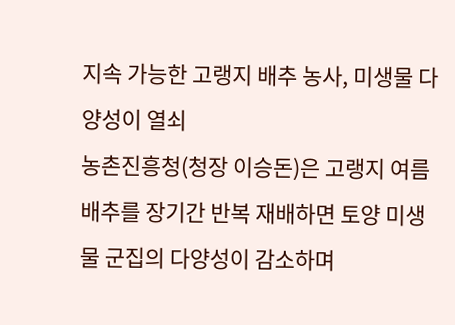지속 가능한 고랭지 배추 농사, 미생물 다양성이 열쇠
농촌진흥청(청장 이승돈)은 고랭지 여름배추를 장기간 반복 재배하면 토양 미생물 군집의 다양성이 감소하며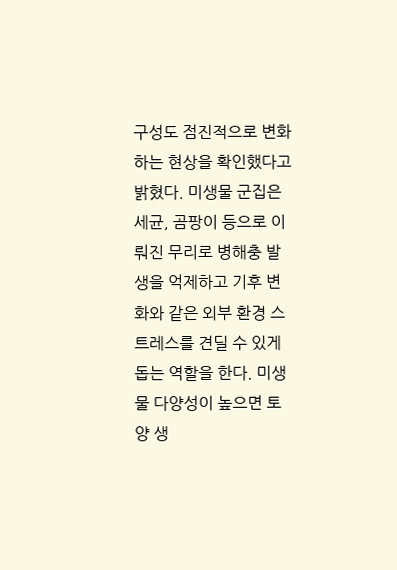구성도 점진적으로 변화하는 현상을 확인했다고 밝혔다. 미생물 군집은 세균, 곰팡이 등으로 이뤄진 무리로 병해충 발생을 억제하고 기후 변화와 같은 외부 환경 스트레스를 견딜 수 있게 돕는 역할을 한다. 미생물 다양성이 높으면 토양 생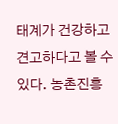태계가 건강하고 견고하다고 볼 수 있다. 농촌진흥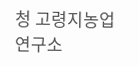청 고령지농업연구소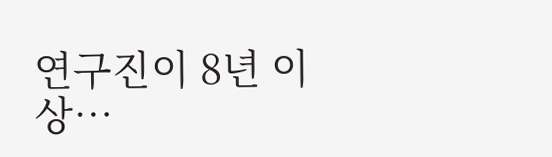연구진이 8년 이상…